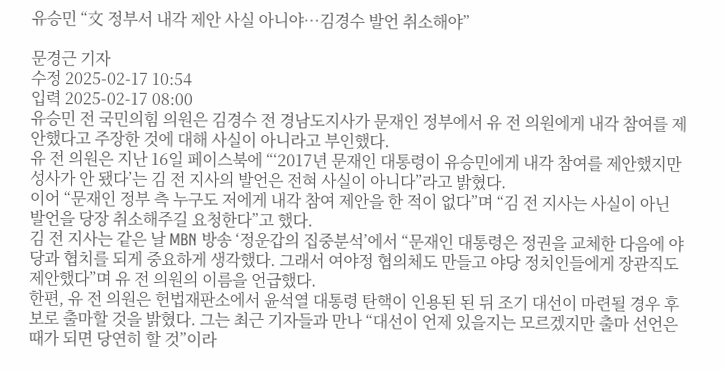유승민 “文 정부서 내각 제안 사실 아니야…김경수 발언 취소해야”

문경근 기자
수정 2025-02-17 10:54
입력 2025-02-17 08:00
유승민 전 국민의힘 의원은 김경수 전 경남도지사가 문재인 정부에서 유 전 의원에게 내각 참여를 제안했다고 주장한 것에 대해 사실이 아니라고 부인했다.
유 전 의원은 지난 16일 페이스북에 “‘2017년 문재인 대통령이 유승민에게 내각 참여를 제안했지만 성사가 안 됐다’는 김 전 지사의 발언은 전혀 사실이 아니다”라고 밝혔다.
이어 “문재인 정부 측 누구도 저에게 내각 참여 제안을 한 적이 없다”며 “김 전 지사는 사실이 아닌 발언을 당장 취소해주길 요청한다”고 했다.
김 전 지사는 같은 날 MBN 방송 ‘정운갑의 집중분석’에서 “문재인 대통령은 정권을 교체한 다음에 야당과 협치를 되게 중요하게 생각했다. 그래서 여야정 협의체도 만들고 야당 정치인들에게 장관직도 제안했다”며 유 전 의원의 이름을 언급했다.
한편, 유 전 의원은 헌법재판소에서 윤석열 대통령 탄핵이 인용된 된 뒤 조기 대선이 마련될 경우 후보로 출마할 것을 밝혔다. 그는 최근 기자들과 만나 “대선이 언제 있을지는 모르겠지만 출마 선언은 때가 되면 당연히 할 것”이라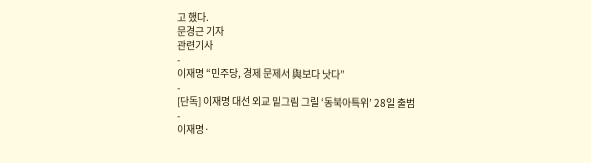고 했다.
문경근 기자
관련기사
-
이재명 “민주당, 경제 문제서 與보다 낫다”
-
[단독] 이재명 대선 외교 밑그림 그릴 ‘동북아특위’ 28일 출범
-
이재명·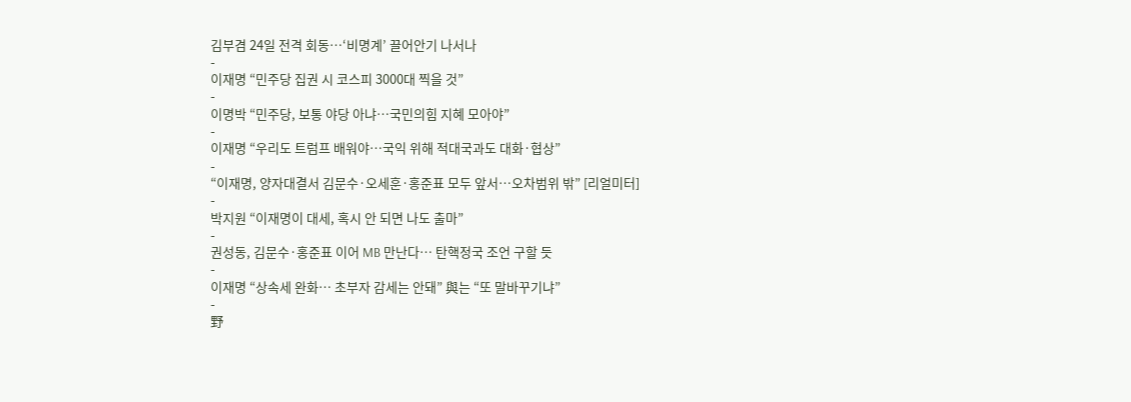김부겸 24일 전격 회동…‘비명계’ 끌어안기 나서나
-
이재명 “민주당 집권 시 코스피 3000대 찍을 것”
-
이명박 “민주당, 보통 야당 아냐…국민의힘 지혜 모아야”
-
이재명 “우리도 트럼프 배워야…국익 위해 적대국과도 대화·협상”
-
“이재명, 양자대결서 김문수·오세훈·홍준표 모두 앞서…오차범위 밖” [리얼미터]
-
박지원 “이재명이 대세, 혹시 안 되면 나도 출마”
-
권성동, 김문수·홍준표 이어 MB 만난다… 탄핵정국 조언 구할 듯
-
이재명 “상속세 완화… 초부자 감세는 안돼” 與는 “또 말바꾸기냐”
-
野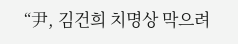“尹, 김건희 치명상 막으려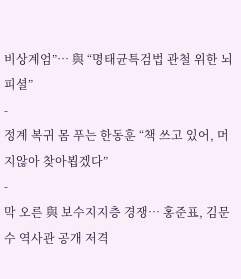비상계엄”… 與 “명태균특검법 관철 위한 뇌피셜”
-
정계 복귀 몸 푸는 한동훈 “책 쓰고 있어, 머지않아 찾아뵙겠다”
-
막 오른 與 보수지지층 경쟁… 홍준표, 김문수 역사관 공개 저격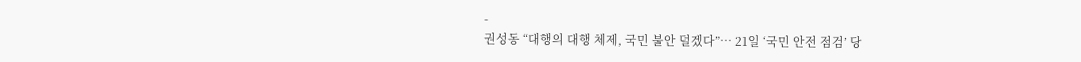-
권성동 “대행의 대행 체제, 국민 불안 덜겠다”… 21일 ‘국민 안전 점검’ 당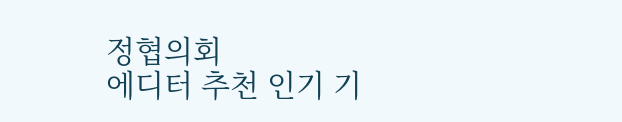정협의회
에디터 추천 인기 기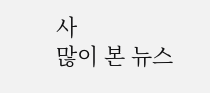사
많이 본 뉴스